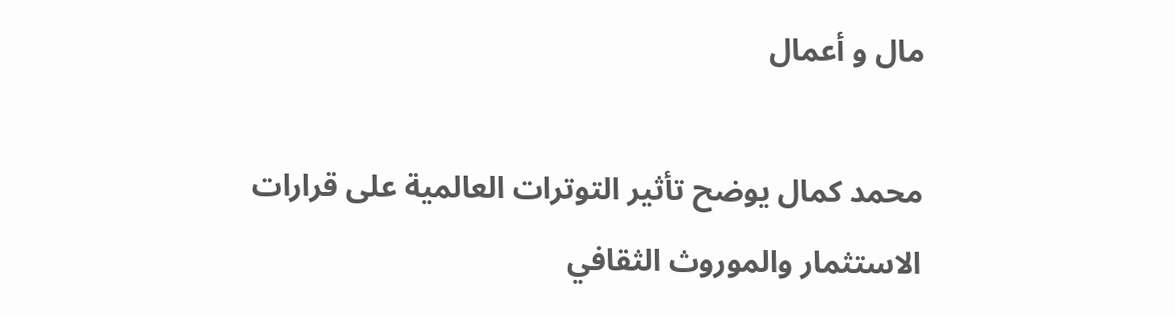مال و أعمال

محمد كمال يوضح تأثير التوترات العالمية على قرارات الاستثمار والموروث الثقافي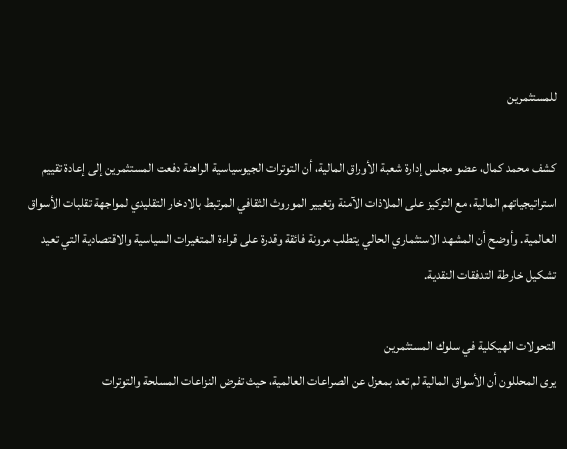للمستثمرين

كشف محمد كمال، عضو مجلس إدارة شعبة الأوراق المالية، أن التوترات الجيوسياسية الراهنة دفعت المستثمرين إلى إعادة تقييم استراتيجياتهم المالية، مع التركيز على الملاذات الآمنة وتغيير الموروث الثقافي المرتبط بالادخار التقليدي لمواجهة تقلبات الأسواق العالمية. وأوضح أن المشهد الاستثماري الحالي يتطلب مرونة فائقة وقدرة على قراءة المتغيرات السياسية والاقتصادية التي تعيد تشكيل خارطة التدفقات النقدية.

التحولات الهيكلية في سلوك المستثمرين
يرى المحللون أن الأسواق المالية لم تعد بمعزل عن الصراعات العالمية، حيث تفرض النزاعات المسلحة والتوترات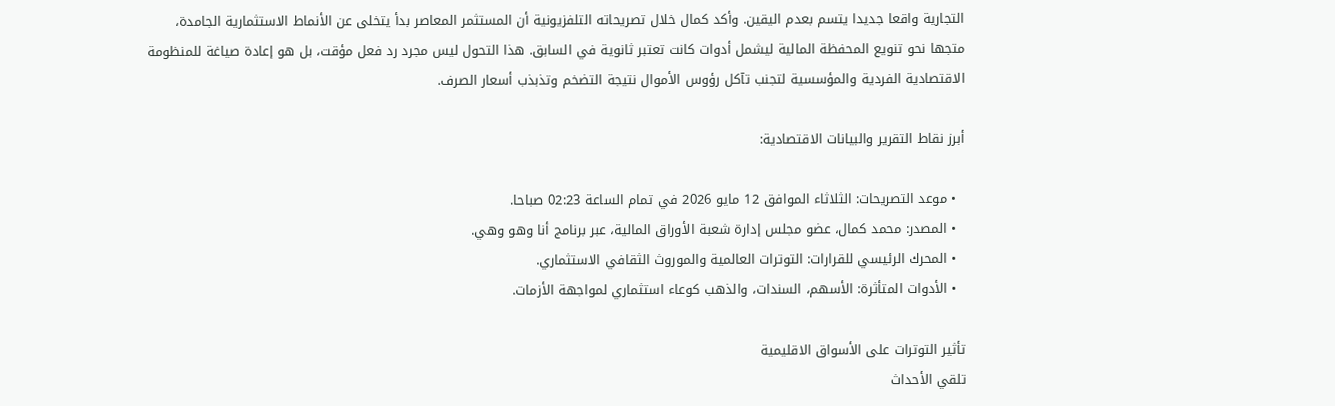التجارية واقعا جديدا يتسم بعدم اليقين. وأكد كمال خلال تصريحاته التلفزيونية أن المستثمر المعاصر بدأ يتخلى عن الأنماط الاستثمارية الجامدة، متجها نحو تنويع المحفظة المالية ليشمل أدوات كانت تعتبر ثانوية في السابق. هذا التحول ليس مجرد رد فعل مؤقت، بل هو إعادة صياغة للمنظومة الاقتصادية الفردية والمؤسسية لتجنب تآكل رؤوس الأموال نتيجة التضخم وتذبذب أسعار الصرف.

أبرز نقاط التقرير والبيانات الاقتصادية:

  • موعد التصريحات: الثلاثاء الموافق 12 مايو 2026 في تمام الساعة 02:23 صباحا.
  • المصدر: محمد كمال، عضو مجلس إدارة شعبة الأوراق المالية، عبر برنامج أنا وهو وهي.
  • المحرك الرئيسي للقرارات: التوترات العالمية والموروث الثقافي الاستثماري.
  • الأدوات المتأثرة: الأسهم، السندات، والذهب كوعاء استثماري لمواجهة الأزمات.

تأثير التوترات على الأسواق الاقليمية
تلقي الأحداث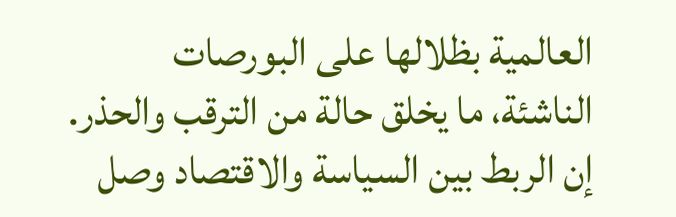العالمية بظلالها على البورصات الناشئة، ما يخلق حالة من الترقب والحذر. إن الربط بين السياسة والاقتصاد وصل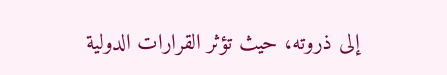إلى ذروته، حيث تؤثر القرارات الدولية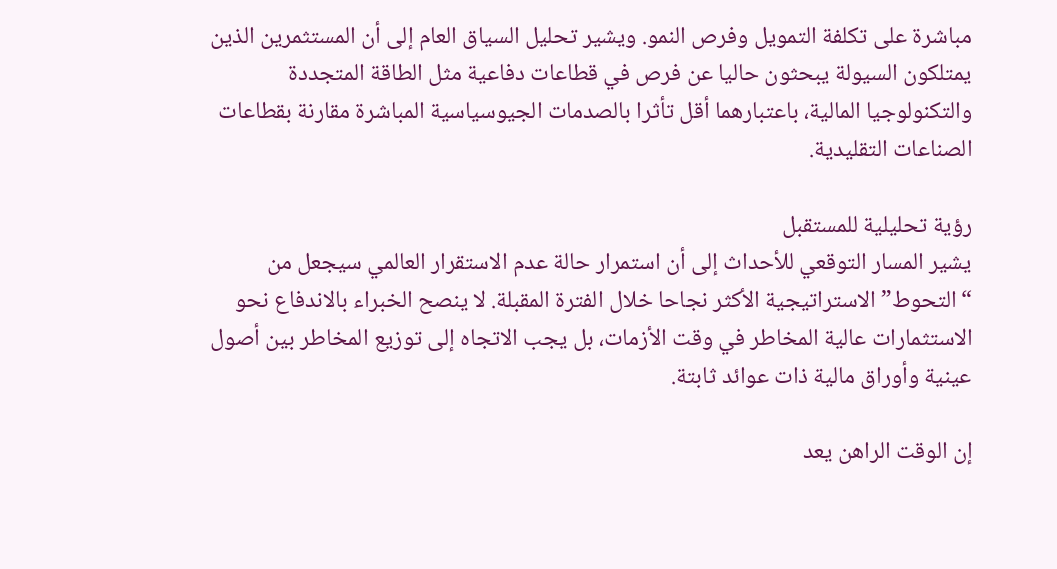مباشرة على تكلفة التمويل وفرص النمو. ويشير تحليل السياق العام إلى أن المستثمرين الذين يمتلكون السيولة يبحثون حاليا عن فرص في قطاعات دفاعية مثل الطاقة المتجددة والتكنولوجيا المالية، باعتبارهما أقل تأثرا بالصدمات الجيوسياسية المباشرة مقارنة بقطاعات الصناعات التقليدية.

رؤية تحليلية للمستقبل
يشير المسار التوقعي للأحداث إلى أن استمرار حالة عدم الاستقرار العالمي سيجعل من “التحوط” الاستراتيجية الأكثر نجاحا خلال الفترة المقبلة. لا ينصح الخبراء بالاندفاع نحو الاستثمارات عالية المخاطر في وقت الأزمات، بل يجب الاتجاه إلى توزيع المخاطر بين أصول عينية وأوراق مالية ذات عوائد ثابتة.

إن الوقت الراهن يعد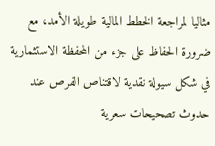مثاليا لمراجعة الخطط المالية طويلة الأمد، مع ضرورة الحفاظ على جزء من المحفظة الاستثمارية في شكل سيولة نقدية لاقتناص الفرص عند حدوث تصحيحات سعرية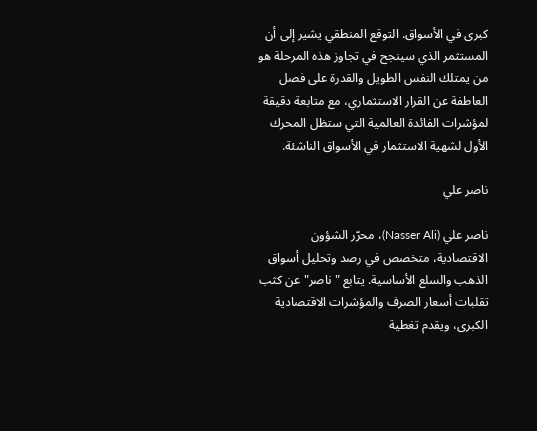كبرى في الأسواق. التوقع المنطقي يشير إلى أن المستثمر الذي سينجح في تجاوز هذه المرحلة هو من يمتلك النفس الطويل والقدرة على فصل العاطفة عن القرار الاستثماري، مع متابعة دقيقة لمؤشرات الفائدة العالمية التي ستظل المحرك الأول لشهية الاستثمار في الأسواق الناشئة.

ناصر علي

ناصر علي (Nasser Ali)، محرّر الشؤون الاقتصادية، متخصص في رصد وتحليل أسواق الذهب والسلع الأساسية. يتابع "ناصر" عن كثب تقلبات أسعار الصرف والمؤشرات الاقتصادية الكبرى، ويقدم تغطية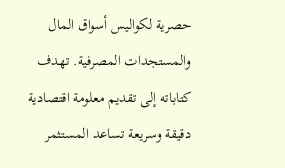حصرية لكواليس أسواق المال والمستجدات المصرفية. تهدف كتاباته إلى تقديم معلومة اقتصادية دقيقة وسريعة تساعد المستثمر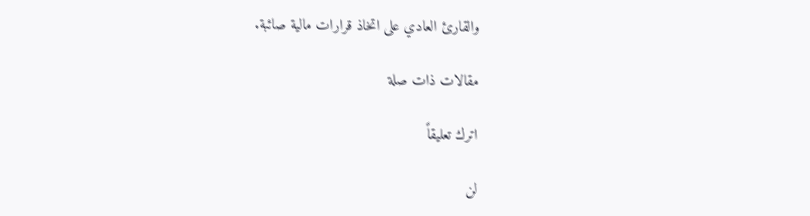والقارئ العادي على اتخاذ قرارات مالية صائبة.

مقالات ذات صلة

اترك تعليقاً

لن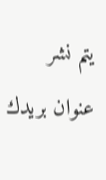يتم نشر عنوان بريدك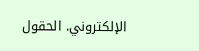الإلكتروني. الحقول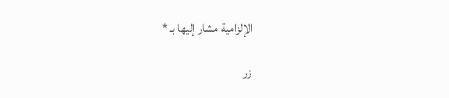الإلزامية مشار إليها بـ *

زر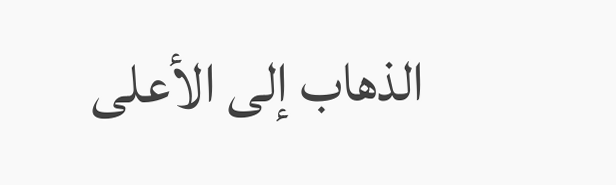الذهاب إلى الأعلى